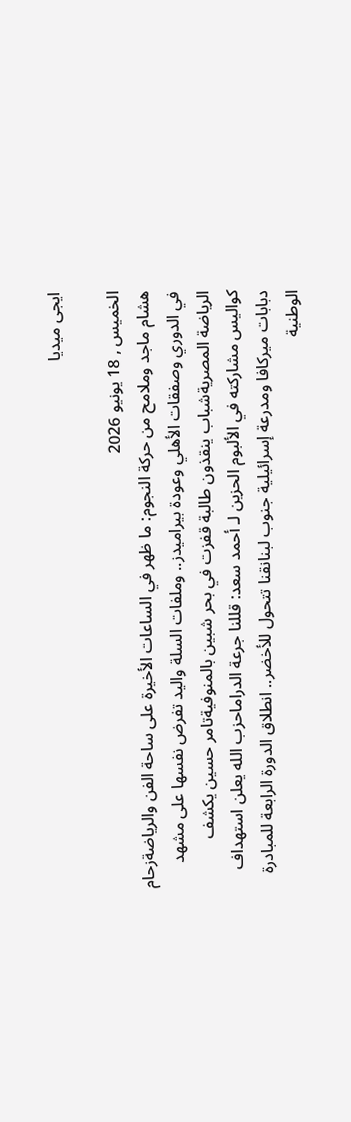ايجى ميديا

الخميس , 18 يونيو 2026
هشام ماجد وملامح من حركة النجوم: ما ظهر في الساعات الأخيرة على ساحة الفن والرياضةزحام في الدوري وصفقات الأهلي وعودة بيراميدز.. وملفات السلة واليد تفرض نفسها على مشهد الرياضة المصريةشباب ينقذون طالبة قفزت في بحر شبين بالمنوفيةتامر حسين يكشف كواليس مشاركته في الألبوم الحزين لـ أحمد سعد: قللنا جرعة الدراماحزب الله يعلن استهداف دبابات ميركافا ومدرعة إسرائيلية جنوب لبنانقنا تتحول للأخضر.. انطلاق الدورة الرابعة للمبادرة الوطنية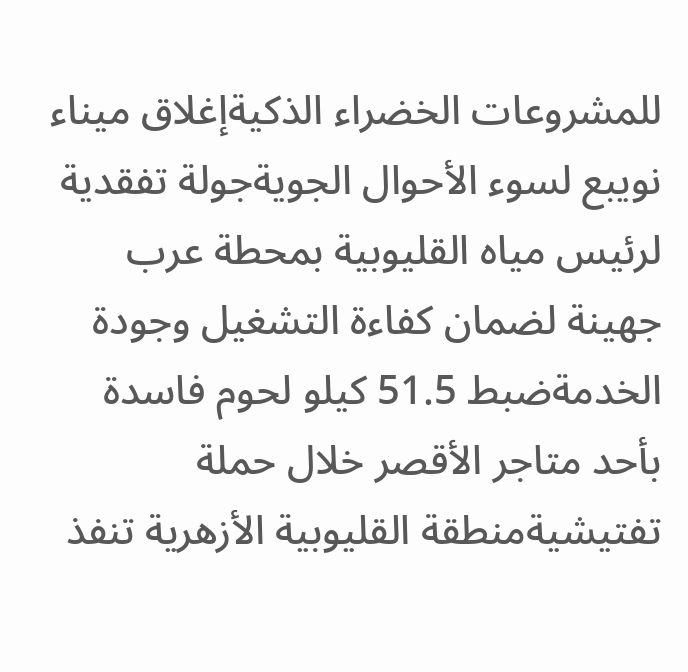للمشروعات الخضراء الذكيةإغلاق ميناء نويبع لسوء الأحوال الجويةجولة تفقدية لرئيس مياه القليوبية بمحطة عرب جهينة لضمان كفاءة التشغيل وجودة الخدمةضبط 51.5 كيلو لحوم فاسدة بأحد متاجر الأقصر خلال حملة تفتيشيةمنطقة القليوبية الأزهرية تنفذ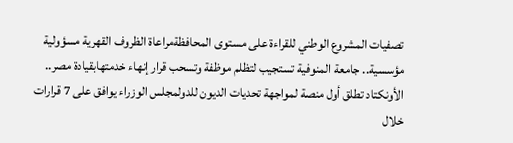تصفيات المشروع الوطني للقراءة على مستوى المحافظةمراعاة الظروف القهرية مسؤولية مؤسسية.. جامعة المنوفية تستجيب لتظلم موظفة وتسحب قرار إنهاء خدمتهابقيادة مصر.. الأونكتاد تطلق أول منصة لمواجهة تحديات الديون للدولمجلس الوزراء يوافق على 7 قرارات خلال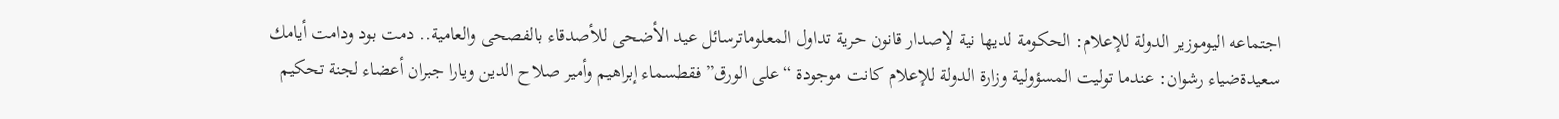اجتماعه اليوموزير الدولة للإعلام: الحكومة لديها نية لإصدار قانون حرية تداول المعلوماترسائل عيد الأضحى للأصدقاء بالفصحى والعامية.. دمت بود ودامت أيامك سعيدةضياء رشوان: عندما توليت المسؤولية وزارة الدولة للإعلام كانت موجودة “على الورق” فقطسماء إبراهيم وأمير صلاح الدين ويارا جبران أعضاء لجنة تحكيم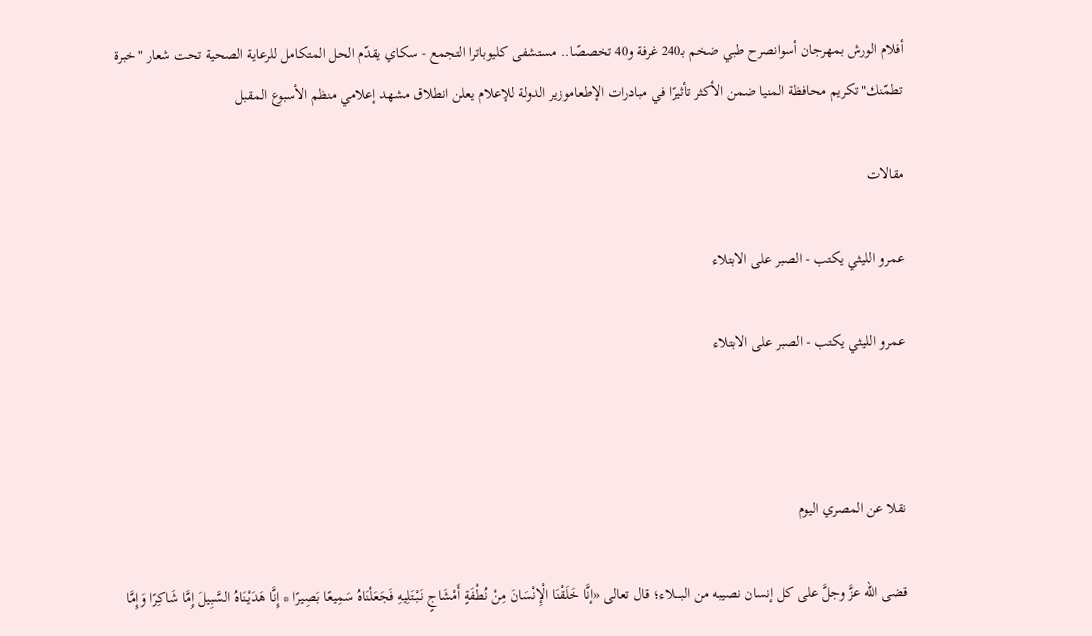أفلام الورش بمهرجان أسوانصرح طبي ضخم بـ240 غرفة و40 تخصصًا.. مستشفى كليوباترا التجمع - سكاي يقدّم الحل المتكامل للرعاية الصحية تحت شعار "خبرة تطمّنك"تكريم محافظة المنيا ضمن الأكثر تأثيرًا في مبادرات الإطعاموزير الدولة للإعلام يعلن انطلاق مشهد إعلامي منظم الأسبوع المقبل

مقالات

عمرو الليثي يكتب - الصبر على الابتلاء

عمرو الليثي يكتب - الصبر على الابتلاء



نقلا عن المصري اليوم

قضى الله عزَّ وجلَّ على كل إنسان نصيبه من البــــلاء؛ قال تعالى «إنَّا خَلَقْنَا الْإِنْسَانَ مِنْ نُطْفَةٍ أَمْشَاجٍ نَبْتَلِيهِ فَجَعَلْنَاهُ سَمِيعًا بَصِيرًا * إِنَّا هَدَيْنَاهُ السَّبِيلَ إِمَّا شَاكِرًا وَإِمَّا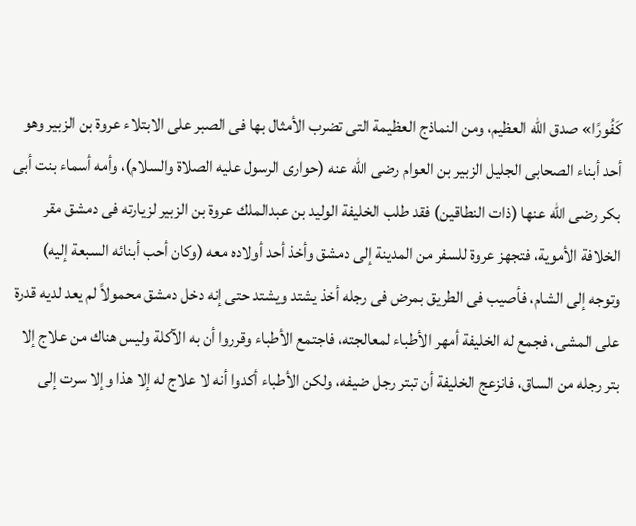كَفُورًا» صدق الله العظيم، ومن النماذج العظيمة التى تضرب الأمثال بها فى الصبر على الابتلاء عروة بن الزبير وهو أحد أبناء الصحابى الجليل الزبير بن العوام رضى الله عنه (حوارى الرسول عليه الصلاة والسلام)، وأمه أسماء بنت أبى بكر رضى الله عنها (ذات النطاقين) فقد طلب الخليفة الوليد بن عبدالملك عروة بن الزبير لزيارته فى دمشق مقر الخلافة الأموية، فتجهز عروة للسفر من المدينة إلى دمشق وأخذ أحد أولاده معه (وكان أحب أبنائه السبعة إليه) وتوجه إلى الشام، فأصيب فى الطريق بمرض فى رجله أخذ يشتد ويشتد حتى إنه دخل دمشق محمولاً لم يعد لديه قدرة على المشى، فجمع له الخليفة أمهر الأطباء لمعالجته، فاجتمع الأطباء وقرروا أن به الآكلة وليس هناك من علاج إلا بتر رجله من الساق، فانزعج الخليفة أن تبتر رجل ضيفه، ولكن الأطباء أكدوا أنه لا علاج له إلا هذا وإلا سرت إلى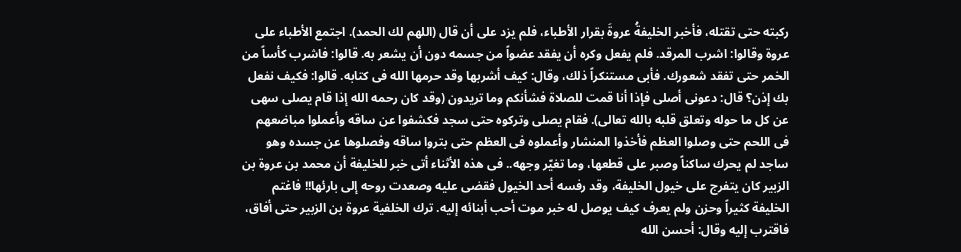ركبته حتى تقتله، فأخبر الخليفةُ عروةَ بقرار الأطباء، فلم يزد على أن قال (اللهم لك الحمد). اجتمع الأطباء على عروة وقالوا: اشرب المرقد. فلم يفعل وكره أن يفقد عضواً من جسمه دون أن يشعر به. قالوا: فاشرب كأساً من الخمر حتى تفقد شعورك. فأبى مستنكراً ذلك، وقال: كيف أشربها وقد حرمها الله فى كتابه. قالوا: فكيف نفعل بك إذن؟ قال: دعونى أصلى فإذا أنا قمت للصلاة فشأنكم وما تريدون (وقد كان رحمه الله إذا قام يصلى سهى عن كل ما حوله وتعلق قلبه بالله تعالى). فقام يصلى وتركوه حتى سجد فكشفوا عن ساقه وأعملوا مباضعهم فى اللحم حتى وصلوا العظم فأخذوا المنشار وأعملوه فى العظم حتى بتروا ساقه وفصلوها عن جسده وهو ساجد لم يحرك ساكناً وصبر على قطعها، وما تغيّر وجهه.. فى هذه الأثناء أتى خبر للخليفة أن محمد بن عروة بن الزبير كان يتفرج على خيول الخليفة، وقد رفسه أحد الخيول فقضى عليه وصعدت روحه إلى بارئها!! فاغتم الخليفة كثيراً وحزن ولم يعرف كيف يوصل له خبر موت أحب أبنائه إليه. ترك الخلفية عروة بن الزبير حتى أفاق، فاقترب إليه وقال: أحسن الله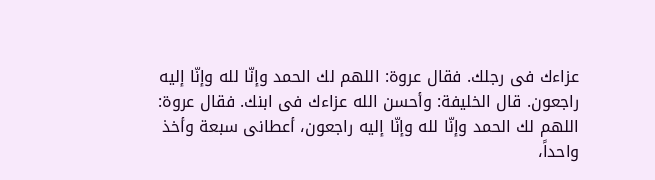عزاءك فى رجلك. فقال عروة: اللهم لك الحمد وإنّا لله وإنّا إليه راجعون. قال الخليفة: وأحسن الله عزاءك فى ابنك. فقال عروة: اللهم لك الحمد وإنّا لله وإنّا إليه راجعون، أعطانى سبعة وأخذ واحداً،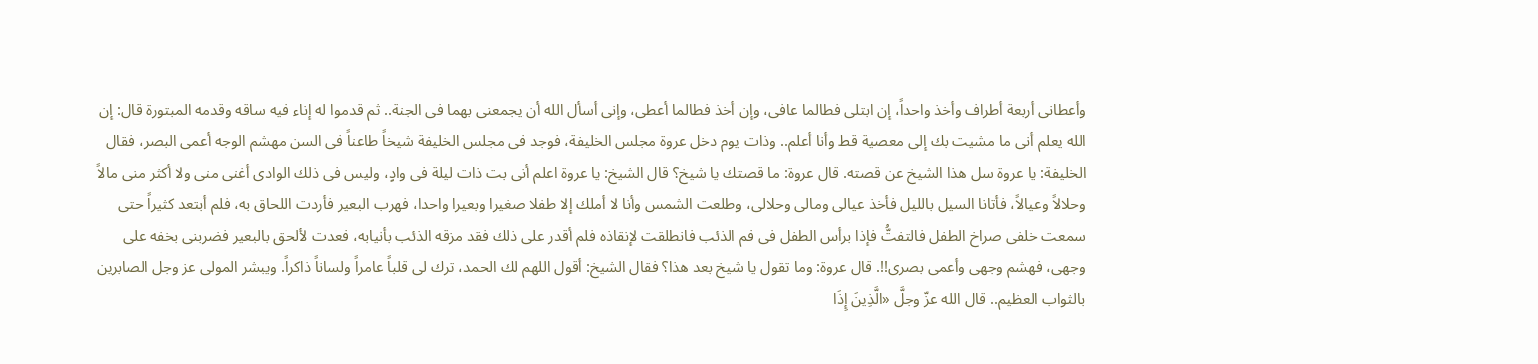وأعطانى أربعة أطراف وأخذ واحداً، إن ابتلى فطالما عافى، وإن أخذ فطالما أعطى، وإنى أسأل الله أن يجمعنى بهما فى الجنة.. ثم قدموا له إناء فيه ساقه وقدمه المبتورة قال: إن الله يعلم أنى ما مشيت بك إلى معصية قط وأنا أعلم.. وذات يوم دخل عروة مجلس الخليفة، فوجد فى مجلس الخليفة شيخاً طاعناً فى السن مهشم الوجه أعمى البصر، فقال الخليفة: يا عروة سل هذا الشيخ عن قصته. قال عروة: ما قصتك يا شيخ؟ قال الشيخ: يا عروة اعلم أنى بت ذات ليلة فى وادٍ، وليس فى ذلك الوادى أغنى منى ولا أكثر منى مالاً وحلالاً وعيالاً، فأتانا السيل بالليل فأخذ عيالى ومالى وحلالى، وطلعت الشمس وأنا لا أملك إلا طفلا صغيرا وبعيرا واحدا، فهرب البعير فأردت اللحاق به، فلم أبتعد كثيراً حتى سمعت خلفى صراخ الطفل فالتفتُّ فإذا برأس الطفل فى فم الذئب فانطلقت لإنقاذه فلم أقدر على ذلك فقد مزقه الذئب بأنيابه، فعدت لألحق بالبعير فضربنى بخفه على وجهى، فهشم وجهى وأعمى بصرى!!. قال عروة: وما تقول يا شيخ بعد هذا؟ فقال الشيخ: أقول اللهم لك الحمد، ترك لى قلباً عامراً ولساناً ذاكراً. ويبشر المولى عز وجل الصابرين بالثواب العظيم.. قال الله عزّ وجلَّ «الَّذِينَ إِذَا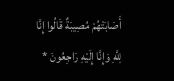أَصَابَتْهُمْ مُصِيبَةٌ قَالُوا إِنَّا لِلَّهِ وَإِنَّا إِلَيْهِ رَاجِعُونَ *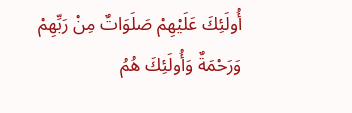أُولَئِكَ عَلَيْهِمْ صَلَوَاتٌ مِنْ رَبِّهِمْ وَرَحْمَةٌ وَأُولَئِكَ هُمُ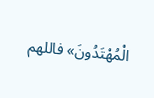الْمُهْتَدُونَ» فاللهم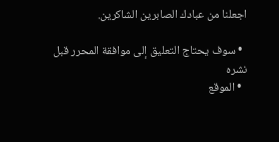اجعلنا من عبادك الصابرين الشاكرين.

  • سوف يحتاج التعليق إلى موافقة المحرر قبل نشره
  • الموقع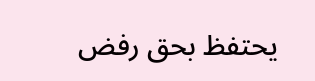يحتفظ بحق رفض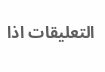التعليقات اذا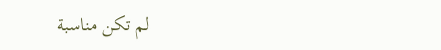لم تكن مناسبة